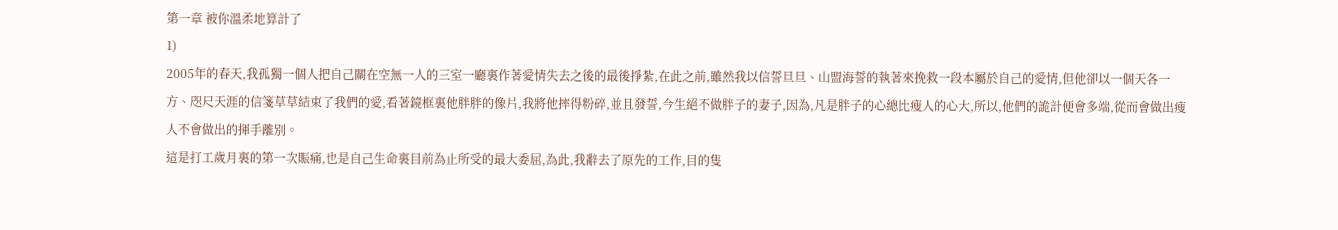第一章 被你溫柔地算計了
1)
2005年的春天,我孤獨一個人把自己關在空無一人的三室一廳裏作著愛情失去之後的最後掙紮,在此之前,雖然我以信誓旦旦、山盟海誓的執著來挽救一段本屬於自己的愛情,但他卻以一個天各一方、咫尺天涯的信箋草草結束了我們的愛,看著鏡框裏他胖胖的像片,我將他摔得粉碎,並且發誓,今生絕不做胖子的妻子,因為,凡是胖子的心總比瘦人的心大,所以,他們的詭計便會多端,從而會做出瘦人不會做出的揮手離別。
這是打工歲月裏的第一次賑痛,也是自己生命裏目前為止所受的最大委屈,為此,我辭去了原先的工作,目的隻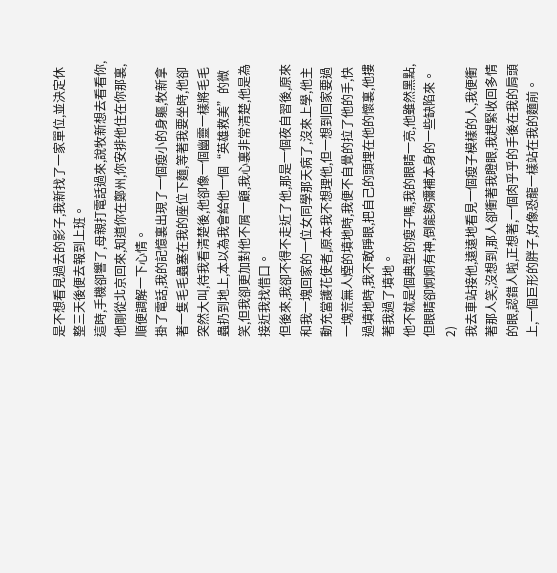是不想看見過去的影子,我新找了一家單位,並決定休整三天後便去報到上班。
這時,手機卻響了,母親打電話過來,說牧新想去看看你,他剛從北京回來,知道你在鄭州,你安排他住在你那裏,順便調解一下心情。
掛了電話,我的記憶裏出現了一個瘦小的身軀,牧新拿著一隻毛毛蟲塞在我的座位下麵,等著我要坐時,他卻突然大叫,待我看清楚後,他卻像一個幽靈一樣將毛毛蟲扔到地上,本以為我會給他一個“英雄救美”的微笑,但我卻更加對他不屑一顧,我心裏非常清楚,他是為接近我找借口。
但後來,我卻不得不走近了他,那是一個夜自習後,原來和我一塊回家的一位女同學那天病了,沒來上學,他主動充當護花使者,原本我不想理他,但一想到回家要過一塊荒無人煙的墳地時,我便不自覺的拉了他的手,快過墳地時,我不敢睜眼,把自己的頭埋在他的懷裏,他摟著我過了墳地。
他不就是個典型的瘦子嗎,我的眼睛一亮,他雖然黑點,但眼睛卻炯炯有神,倒能夠彌補本身的一些缺陷來。
2)
我去車站接他,遠遠地看見一個瘦子模樣的人,我便衝著那人笑,沒想到,那人卻衝著我瞪眼,我趕緊收回多情的眼,認錯人啦,正想著,一個肉乎乎的手後在我的肩頭上,一個巨形的胖子,好像恐龍一樣站在我的麵前。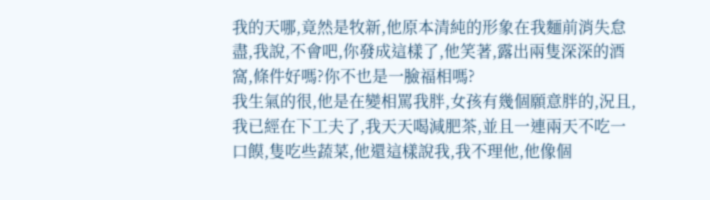我的天哪,竟然是牧新,他原本清純的形象在我麵前消失怠盡,我說,不會吧,你發成這樣了,他笑著,露出兩隻深深的酒窩,條件好嗎?你不也是一臉福相嗎?
我生氣的很,他是在變相罵我胖,女孩有幾個願意胖的,況且,我已經在下工夫了,我天天喝減肥茶,並且一連兩天不吃一口饃,隻吃些蔬菜,他還這樣說我,我不理他,他像個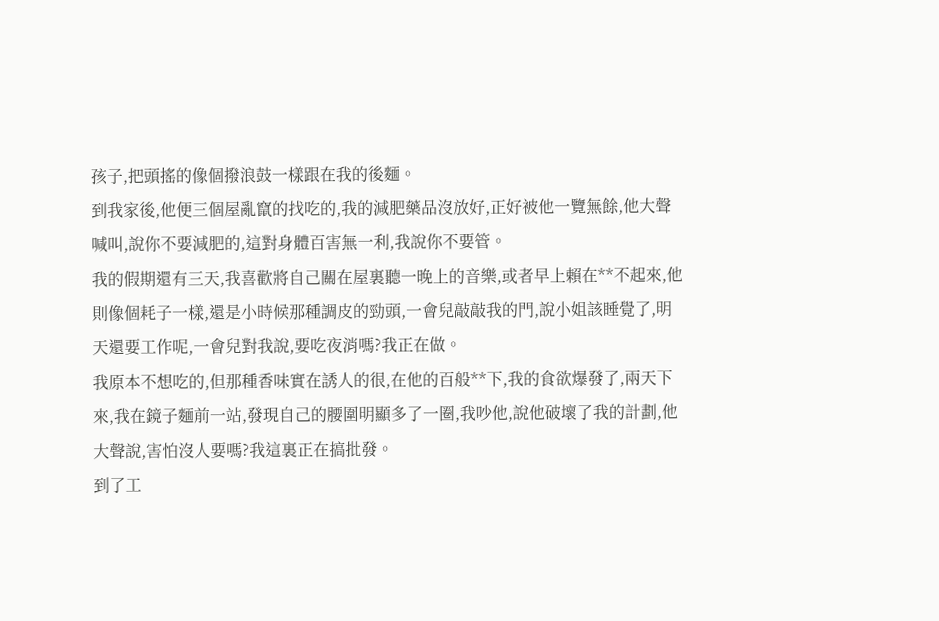孩子,把頭搖的像個撥浪鼓一樣跟在我的後麵。
到我家後,他便三個屋亂竄的找吃的,我的減肥藥品沒放好,正好被他一覽無餘,他大聲喊叫,說你不要減肥的,這對身體百害無一利,我說你不要管。
我的假期還有三天,我喜歡將自己關在屋裏聽一晚上的音樂,或者早上賴在**不起來,他則像個耗子一樣,還是小時候那種調皮的勁頭,一會兒敲敲我的門,說小姐該睡覺了,明天還要工作呢,一會兒對我說,要吃夜消嗎?我正在做。
我原本不想吃的,但那種香味實在誘人的很,在他的百般**下,我的食欲爆發了,兩天下來,我在鏡子麵前一站,發現自己的腰圍明顯多了一圈,我吵他,說他破壞了我的計劃,他大聲說,害怕沒人要嗎?我這裏正在搞批發。
到了工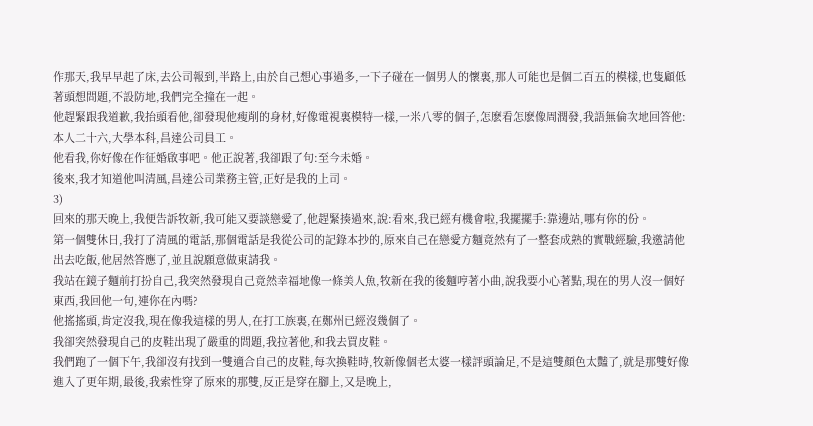作那天,我早早起了床,去公司報到,半路上,由於自己想心事過多,一下子碰在一個男人的懷裏,那人可能也是個二百五的模樣,也隻顧低著頭想問題,不設防地,我們完全撞在一起。
他趕緊跟我道歉,我抬頭看他,卻發現他瘦削的身材,好像電視裏模特一樣,一米八零的個子,怎麽看怎麽像周潤發,我語無倫次地回答他:本人二十六,大學本科,昌達公司員工。
他看我,你好像在作征婚啟事吧。他正說著,我卻跟了句:至今未婚。
後來,我才知道他叫清風,昌達公司業務主管,正好是我的上司。
3)
回來的那天晚上,我便告訴牧新,我可能又要談戀愛了,他趕緊揍過來,說:看來,我已經有機會啦,我擺擺手:靠邊站,哪有你的份。
第一個雙休日,我打了清風的電話,那個電話是我從公司的記錄本抄的,原來自己在戀愛方麵竟然有了一整套成熟的實戰經驗,我邀請他出去吃飯,他居然答應了,並且說願意做東請我。
我站在鏡子麵前打扮自己,我突然發現自己竟然幸福地像一條美人魚,牧新在我的後麵哼著小曲,說我要小心著點,現在的男人沒一個好東西,我回他一句,連你在內嗎?
他搖搖頭,肯定沒我,現在像我這樣的男人,在打工族裏,在鄭州已經沒幾個了。
我卻突然發現自己的皮鞋出現了嚴重的問題,我拉著他,和我去買皮鞋。
我們跑了一個下午,我卻沒有找到一雙適合自己的皮鞋,每次換鞋時,牧新像個老太婆一樣評頭論足,不是這雙顏色太豔了,就是那雙好像進入了更年期,最後,我索性穿了原來的那雙,反正是穿在腳上,又是晚上,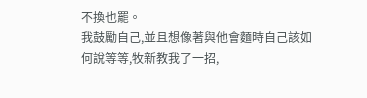不換也罷。
我鼓勵自己,並且想像著與他會麵時自己該如何說等等,牧新教我了一招,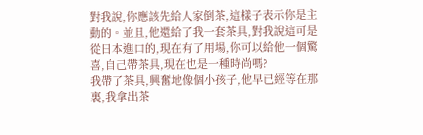對我說,你應該先給人家倒茶,這樣子表示你是主動的。並且,他還給了我一套茶具,對我說這可是從日本進口的,現在有了用場,你可以給他一個驚喜,自己帶茶具,現在也是一種時尚嗎?
我帶了茶具,興奮地像個小孩子,他早已經等在那裏,我拿出茶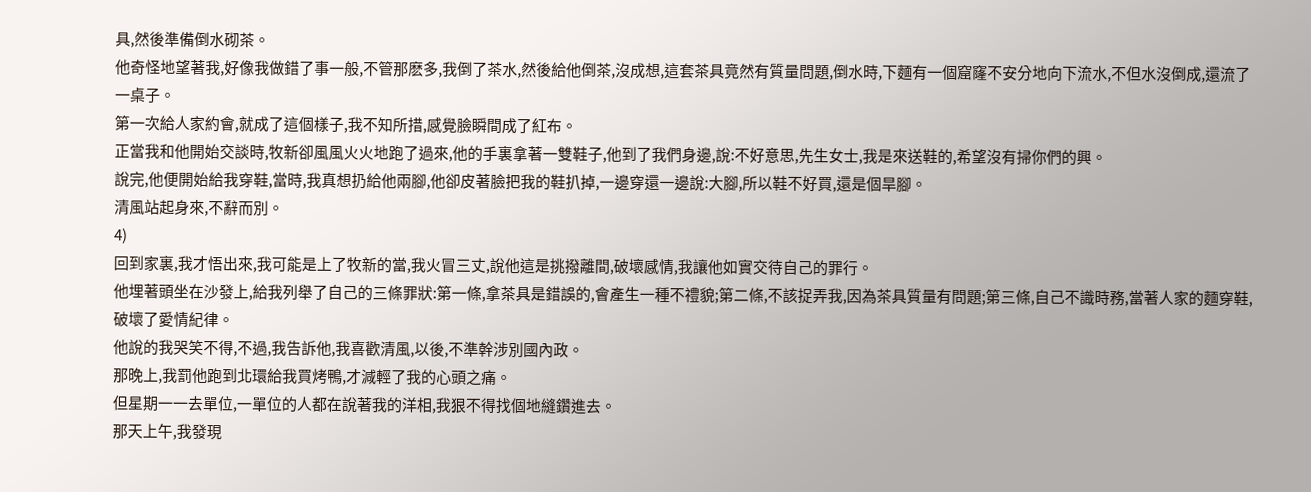具,然後準備倒水砌茶。
他奇怪地望著我,好像我做錯了事一般,不管那麽多,我倒了茶水,然後給他倒茶,沒成想,這套茶具竟然有質量問題,倒水時,下麵有一個窟窿不安分地向下流水,不但水沒倒成,還流了一桌子。
第一次給人家約會,就成了這個樣子,我不知所措,感覺臉瞬間成了紅布。
正當我和他開始交談時,牧新卻風風火火地跑了過來,他的手裏拿著一雙鞋子,他到了我們身邊,說:不好意思,先生女士,我是來送鞋的,希望沒有掃你們的興。
說完,他便開始給我穿鞋,當時,我真想扔給他兩腳,他卻皮著臉把我的鞋扒掉,一邊穿還一邊說:大腳,所以鞋不好買,還是個旱腳。
清風站起身來,不辭而別。
4)
回到家裏,我才悟出來,我可能是上了牧新的當,我火冒三丈,說他這是挑撥離間,破壞感情,我讓他如實交待自己的罪行。
他埋著頭坐在沙發上,給我列舉了自己的三條罪狀:第一條,拿茶具是錯誤的,會產生一種不禮貌;第二條,不該捉弄我,因為茶具質量有問題;第三條,自己不識時務,當著人家的麵穿鞋,破壞了愛情紀律。
他說的我哭笑不得,不過,我告訴他,我喜歡清風,以後,不準幹涉別國內政。
那晚上,我罰他跑到北環給我買烤鴨,才減輕了我的心頭之痛。
但星期一一去單位,一單位的人都在說著我的洋相,我狠不得找個地縫鑽進去。
那天上午,我發現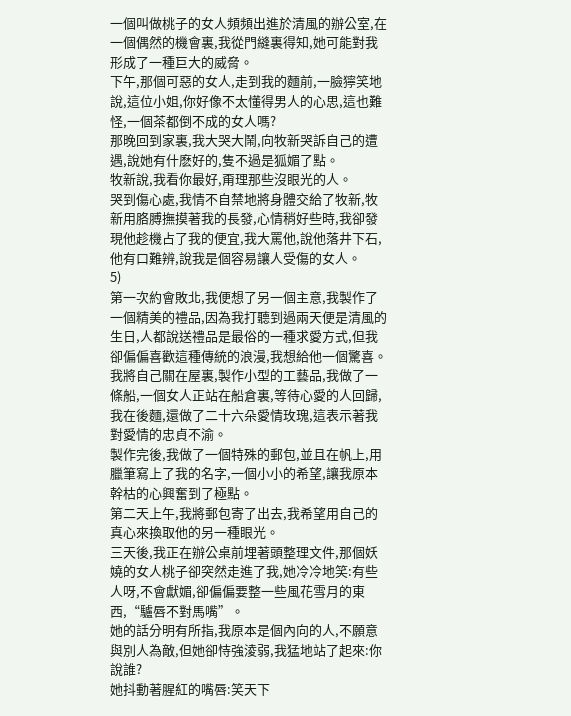一個叫做桃子的女人頻頻出進於清風的辦公室,在一個偶然的機會裏,我從門縫裏得知,她可能對我形成了一種巨大的威脅。
下午,那個可惡的女人,走到我的麵前,一臉獰笑地說,這位小姐,你好像不太懂得男人的心思,這也難怪,一個茶都倒不成的女人嗎?
那晚回到家裏,我大哭大鬧,向牧新哭訴自己的遭遇,說她有什麽好的,隻不過是狐媚了點。
牧新說,我看你最好,甭理那些沒眼光的人。
哭到傷心處,我情不自禁地將身體交給了牧新,牧新用胳膊撫摸著我的長發,心情稍好些時,我卻發現他趁機占了我的便宜,我大罵他,說他落井下石,他有口難辨,說我是個容易讓人受傷的女人。
5)
第一次約會敗北,我便想了另一個主意,我製作了一個精美的禮品,因為我打聽到過兩天便是清風的生日,人都說送禮品是最俗的一種求愛方式,但我卻偏偏喜歡這種傳統的浪漫,我想給他一個驚喜。
我將自己關在屋裏,製作小型的工藝品,我做了一條船,一個女人正站在船倉裏,等待心愛的人回歸,我在後麵,還做了二十六朵愛情玫瑰,這表示著我對愛情的忠貞不渝。
製作完後,我做了一個特殊的郵包,並且在帆上,用臘筆寫上了我的名字,一個小小的希望,讓我原本幹枯的心興奮到了極點。
第二天上午,我將郵包寄了出去,我希望用自己的真心來換取他的另一種眼光。
三天後,我正在辦公桌前埋著頭整理文件,那個妖嬈的女人桃子卻突然走進了我,她冷冷地笑:有些人呀,不會獻媚,卻偏偏要整一些風花雪月的東西,“驢唇不對馬嘴”。
她的話分明有所指,我原本是個內向的人,不願意與別人為敵,但她卻恃強淩弱,我猛地站了起來:你說誰?
她抖動著腥紅的嘴唇:笑天下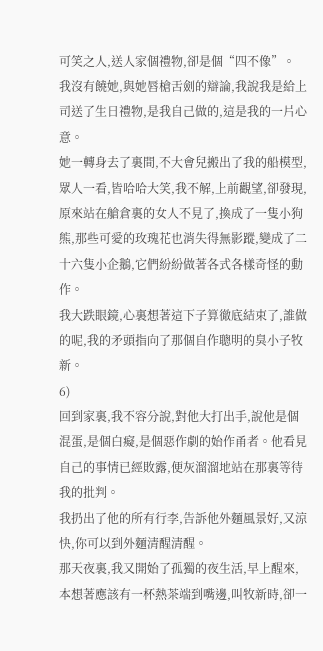可笑之人,送人家個禮物,卻是個“四不像”。
我沒有饒她,與她唇槍舌劍的辯論,我說我是給上司送了生日禮物,是我自己做的,這是我的一片心意。
她一轉身去了裏間,不大會兒搬出了我的船模型,眾人一看,皆哈哈大笑,我不解,上前觀望,卻發現,原來站在艙倉裏的女人不見了,換成了一隻小狗熊,那些可愛的玫瑰花也消失得無影蹤,變成了二十六隻小企鵝,它們紛紛做著各式各樣奇怪的動作。
我大跌眼鏡,心裏想著這下子算徹底結束了,誰做的呢,我的矛頭指向了那個自作聰明的臭小子牧新。
6)
回到家裏,我不容分說,對他大打出手,說他是個混蛋,是個白癡,是個惡作劇的始作甬者。他看見自己的事情已經敗露,便灰溜溜地站在那裏等待我的批判。
我扔出了他的所有行李,告訴他外麵風景好,又涼快,你可以到外麵清醒清醒。
那天夜裏,我又開始了孤獨的夜生活,早上醒來,本想著應該有一杯熱茶端到嘴邊,叫牧新時,卻一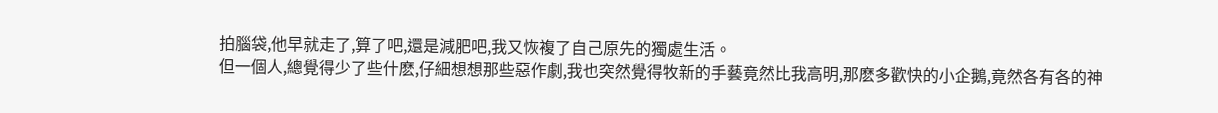拍腦袋,他早就走了,算了吧,還是減肥吧,我又恢複了自己原先的獨處生活。
但一個人,總覺得少了些什麽,仔細想想那些惡作劇,我也突然覺得牧新的手藝竟然比我高明,那麽多歡快的小企鵝,竟然各有各的神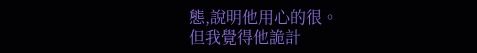態,說明他用心的很。
但我覺得他詭計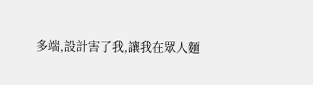多端,設計害了我,讓我在眾人麵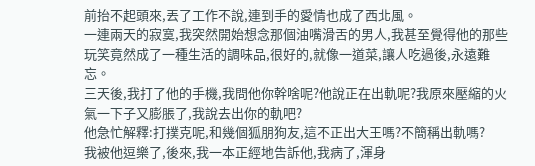前抬不起頭來,丟了工作不說,連到手的愛情也成了西北風。
一連兩天的寂寞,我突然開始想念那個油嘴滑舌的男人,我甚至覺得他的那些玩笑竟然成了一種生活的調味品,很好的,就像一道菜,讓人吃過後,永遠難忘。
三天後,我打了他的手機,我問他你幹啥呢?他說正在出軌呢?我原來壓縮的火氣一下子又膨脹了,我說去出你的軌吧?
他急忙解釋:打撲克呢,和幾個狐朋狗友,這不正出大王嗎?不簡稱出軌嗎?
我被他逗樂了,後來,我一本正經地告訴他,我病了,渾身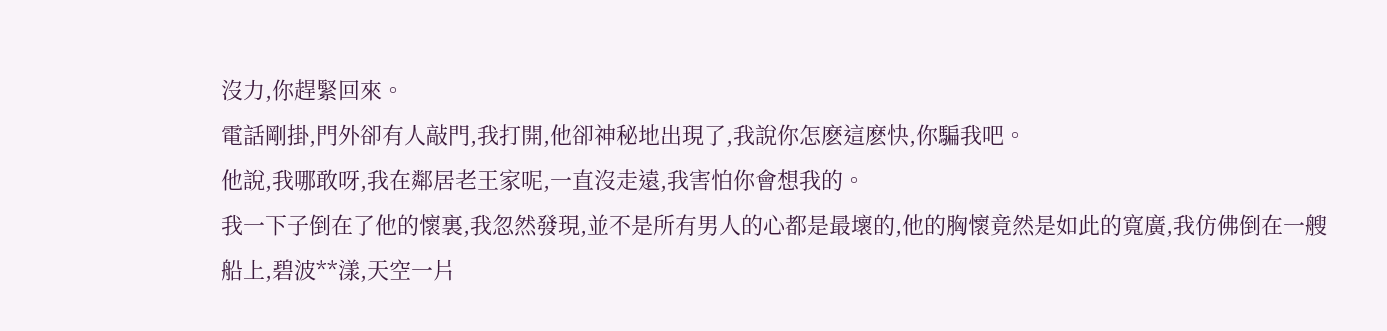沒力,你趕緊回來。
電話剛掛,門外卻有人敲門,我打開,他卻神秘地出現了,我說你怎麽這麽快,你騙我吧。
他說,我哪敢呀,我在鄰居老王家呢,一直沒走遠,我害怕你會想我的。
我一下子倒在了他的懷裏,我忽然發現,並不是所有男人的心都是最壞的,他的胸懷竟然是如此的寬廣,我仿佛倒在一艘船上,碧波**漾,天空一片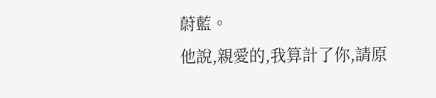蔚藍。
他說,親愛的,我算計了你,請原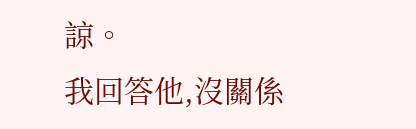諒。
我回答他,沒關係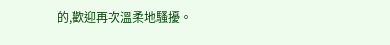的,歡迎再次溫柔地騷擾。